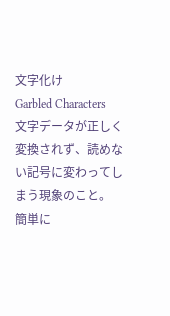文字化け
Garbled Characters
文字データが正しく変換されず、読めない記号に変わってしまう現象のこと。
簡単に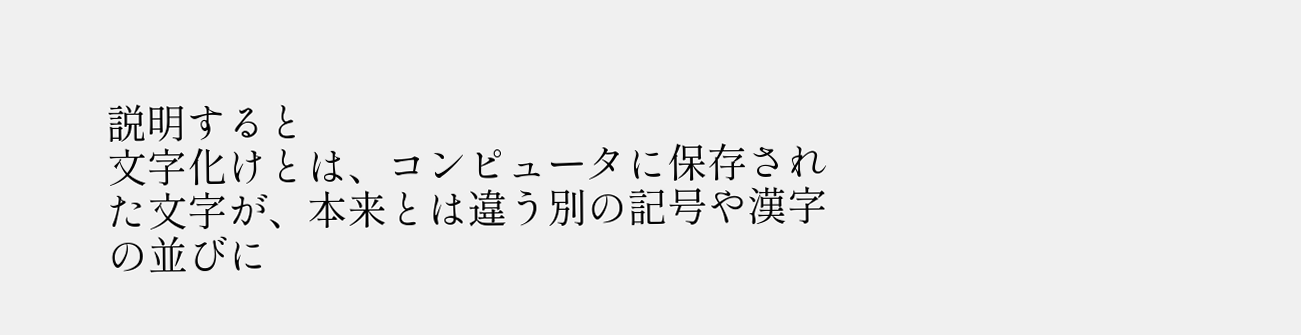説明すると
文字化けとは、コンピュータに保存された文字が、本来とは違う別の記号や漢字の並びに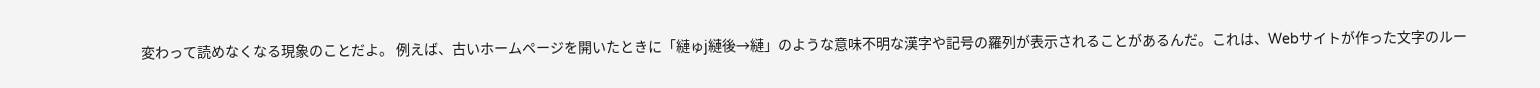変わって読めなくなる現象のことだよ。 例えば、古いホームページを開いたときに「縺ゅj縺後→縺」のような意味不明な漢字や記号の羅列が表示されることがあるんだ。これは、Webサイトが作った文字のルー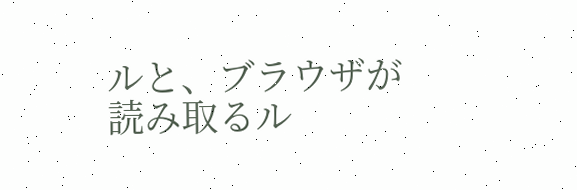ルと、ブラウザが読み取るル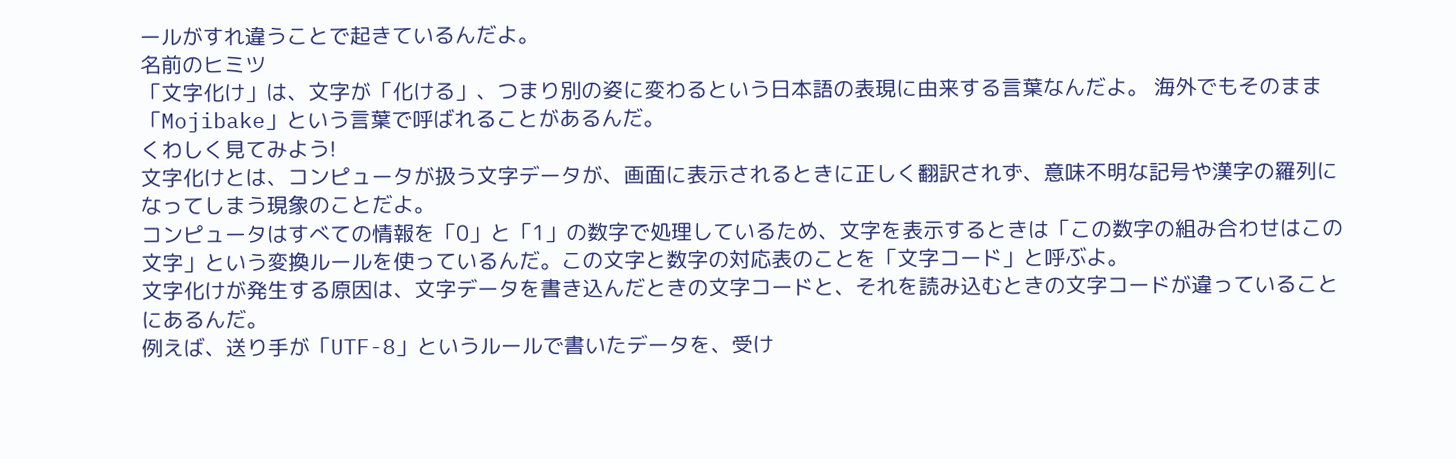ールがすれ違うことで起きているんだよ。
名前のヒミツ
「文字化け」は、文字が「化ける」、つまり別の姿に変わるという日本語の表現に由来する言葉なんだよ。 海外でもそのまま「Mojibake」という言葉で呼ばれることがあるんだ。
くわしく見てみよう!
文字化けとは、コンピュータが扱う文字データが、画面に表示されるときに正しく翻訳されず、意味不明な記号や漢字の羅列になってしまう現象のことだよ。
コンピュータはすべての情報を「0」と「1」の数字で処理しているため、文字を表示するときは「この数字の組み合わせはこの文字」という変換ルールを使っているんだ。この文字と数字の対応表のことを「文字コード」と呼ぶよ。
文字化けが発生する原因は、文字データを書き込んだときの文字コードと、それを読み込むときの文字コードが違っていることにあるんだ。
例えば、送り手が「UTF-8」というルールで書いたデータを、受け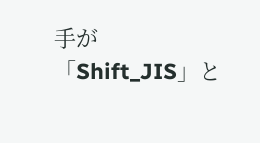手が「Shift_JIS」と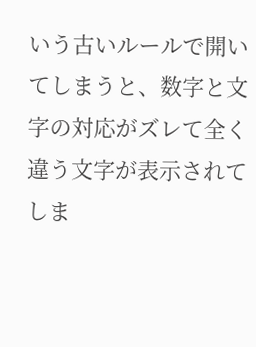いう古いルールで開いてしまうと、数字と文字の対応がズレて全く違う文字が表示されてしま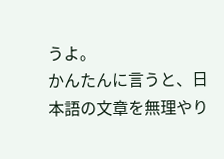うよ。
かんたんに言うと、日本語の文章を無理やり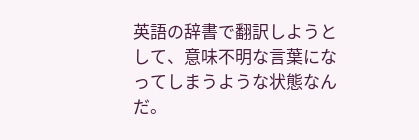英語の辞書で翻訳しようとして、意味不明な言葉になってしまうような状態なんだ。